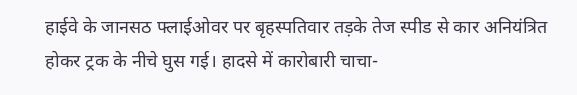हाईवे के जानसठ फ्लाईओवर पर बृहस्पतिवार तड़के तेज स्पीड से कार अनियंत्रित होकर ट्रक के नीचे घुस गई। हादसे में कारोबारी चाचा-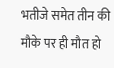भतीजे समेत तीन की मौके पर ही मौत हो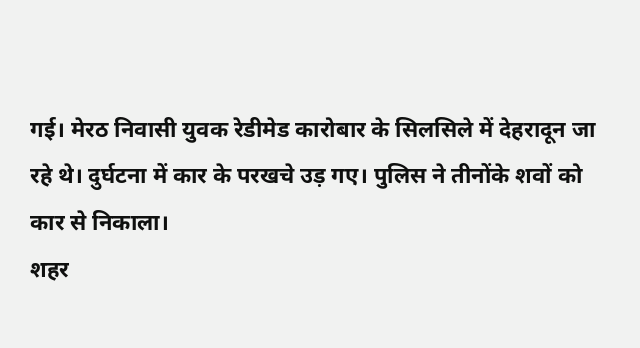गई। मेरठ निवासी युवक रेडीमेड कारोबार के सिलसिले में देहरादून जा रहे थे। दुर्घटना में कार के परखचे उड़ गए। पुलिस ने तीनोंके शवों को कार से निकाला।
शहर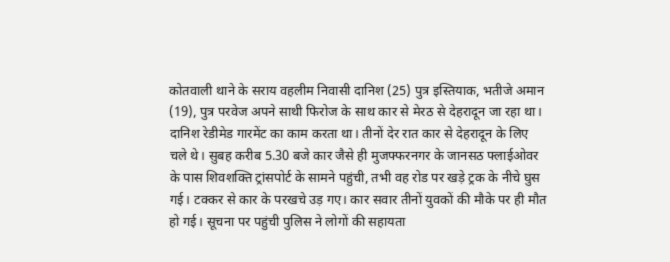कोतवाली थाने के सराय वहलीम निवासी दानिश (25) पुत्र इस्तियाक, भतीजे अमान (19), पुत्र परवेज अपने साथी फिरोज के साथ कार से मेरठ से देहरादून जा रहा था। दानिश रेडीमेड गारमेंट का काम करता था। तीनों देर रात कार से देहरादून के लिए चले थे। सुबह करीब 5.30 बजे कार जैसे ही मुजफ्फरनगर के जानसठ फ्लाईओवर के पास शिवशक्ति ट्रांसपोर्ट के सामने पहुंची, तभी वह रोड पर खड़े ट्रक के नीचे घुस गई। टक्कर से कार के परखचे उड़ गए। कार सवार तीनों युवकों की मौके पर ही मौत हो गई। सूचना पर पहुंची पुलिस ने लोगों की सहायता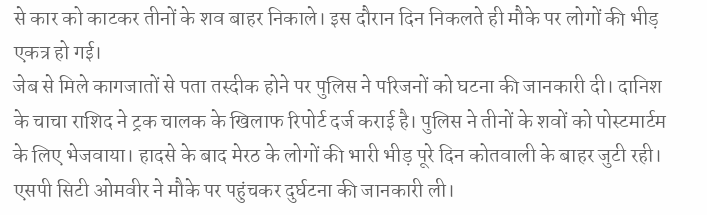से कार को काटकर तीनों के शव बाहर निकाले। इस दौरान दिन निकलते ही मौके पर लोगों की भीड़ एकत्र हो गई।
जेब से मिले कागजातों से पता तस्दीक होने पर पुलिस ने परिजनों को घटना की जानकारी दी। दानिश के चाचा राशिद ने ट्रक चालक के खिलाफ रिपोर्ट दर्ज कराई है। पुलिस ने तीनों के शवों को पोस्टमार्टम के लिए भेजवाया। हादसे के बाद मेरठ के लोगों की भारी भीड़ पूरे दिन कोतवाली के बाहर जुटी रही। एसपी सिटी ओमवीर ने मौके पर पहुंचकर दुर्घटना की जानकारी ली।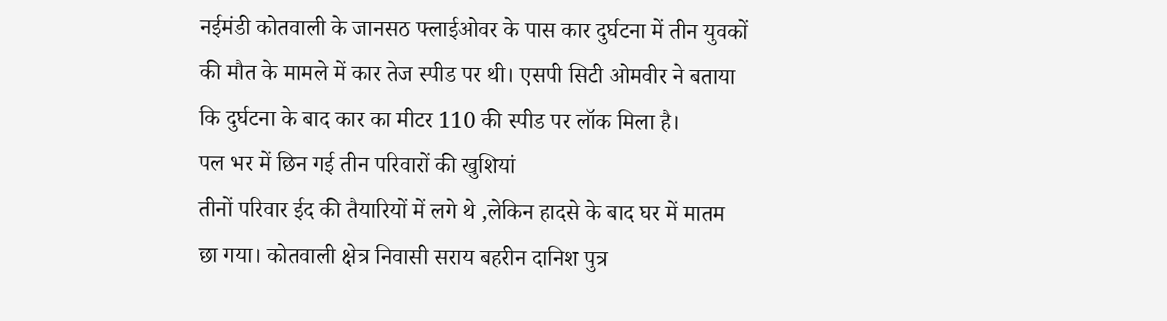नईमंडी कोतवाली के जानसठ फ्लाईओवर के पास कार दुर्घटना में तीन युवकों की मौत के मामले में कार तेज स्पीड पर थी। एसपी सिटी ओमवीर ने बताया कि दुर्घटना के बाद कार का मीटर 110 की स्पीड पर लॉक मिला है।
पल भर में छिन गई तीन परिवारों की खुशियां
तीनों परिवार ईद की तैयारियों में लगे थे ,लेकिन हादसे के बाद घर में मातम छा गया। कोतवाली क्षेत्र निवासी सराय बहरीन दानिश पुत्र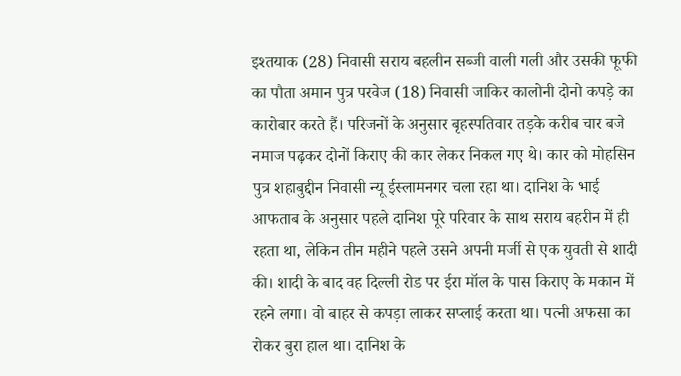इश्तयाक (28) निवासी सराय बहलीन सब्जी वाली गली और उसकी फूफी का पौता अमान पुत्र परवेज (18) निवासी जाकिर कालोनी दोनो कपड़े का कारोबार करते हैं। परिजनों के अनुसार बृहस्पतिवार तड़के करीब चार बजे नमाज पढ़कर दोनों किराए की कार लेकर निकल गए थे। कार को मोहसिन पुत्र शहाबुद्दीन निवासी न्यू ईस्लामनगर चला रहा था। दानिश के भाई आफताब के अनुसार पहले दानिश पूरे परिवार के साथ सराय बहरीन में ही रहता था, लेकिन तीन महीने पहले उसने अपनी मर्जी से एक युवती से शादी की। शादी के बाद वह दिल्ली रोड पर ईरा मॉल के पास किराए के मकान में रहने लगा। वो बाहर से कपड़ा लाकर सप्लाई करता था। पत्नी अफसा का रोकर बुरा हाल था। दानिश के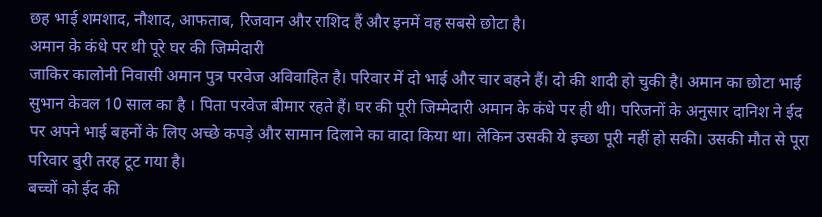छह भाई शमशाद, नौशाद, आफताब, रिजवान और राशिद हैं और इनमें वह सबसे छोटा है।
अमान के कंधे पर थी पूरे घर की जिम्मेदारी
जाकिर कालोनी निवासी अमान पुत्र परवेज अविवाहित है। परिवार में दो भाई और चार बहने हैं। दो की शादी हो चुकी है। अमान का छोटा भाई सुभान केवल 10 साल का है । पिता परवेज बीमार रहते हैं। घर की पूरी जिम्मेदारी अमान के कंधे पर ही थी। परिजनों के अनुसार दानिश ने ईद पर अपने भाई बहनों के लिए अच्छे कपड़े और सामान दिलाने का वादा किया था। लेकिन उसकी ये इच्छा पूरी नहीं हो सकी। उसकी मौत से पूरा परिवार बुरी तरह टूट गया है।
बच्चों को ईद की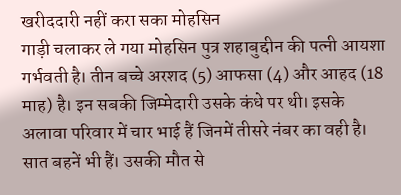खरीददारी नहीं करा सका मोहसिन
गाड़ी चलाकर ले गया मोहसिन पुत्र शहाबुद्दीन की पत्नी आयशा गर्भवती है। तीन बच्चे अरशद (5) आफसा (4) और आहद (18 माह) है। इन सबकी जिम्मेदारी उसके कंधे पर थी। इसके अलावा परिवार में चार भाई हैं जिनमें तीसरे नंबर का वही है। सात बहनें भी हैं। उसकी मौत से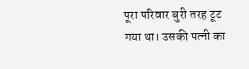पूरा परिवार बुरी तरह टूट गया था। उसकी पत्नी का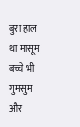बुरा हाल था मासूम बच्चे भी गुमसुम और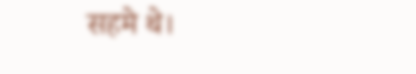सहमे थे।